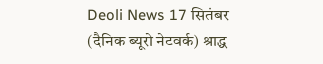Deoli News 17 सितंबर (दैनिक ब्यूरो नेटवर्क) श्राद्ध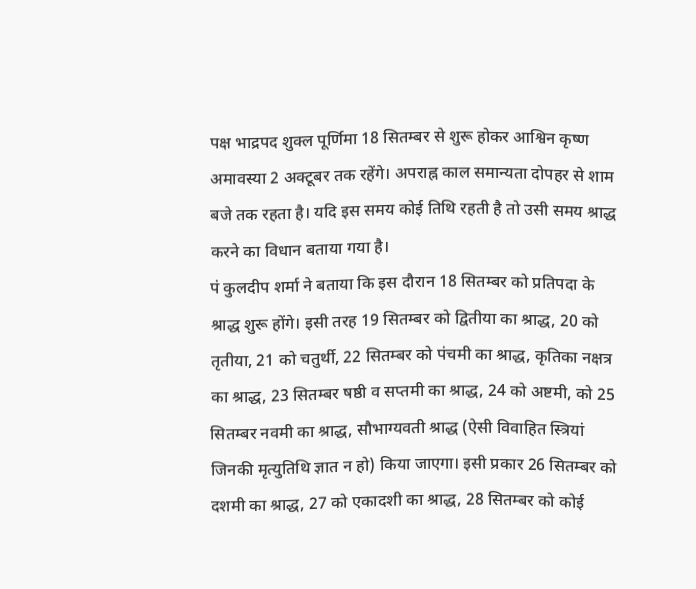पक्ष भाद्रपद शुक्ल पूर्णिमा 18 सितम्बर से शुरू होकर आश्विन कृष्ण अमावस्या 2 अक्टूबर तक रहेंगे। अपराह्न काल समान्यता दोपहर से शाम बजे तक रहता है। यदि इस समय कोई तिथि रहती है तो उसी समय श्राद्ध करने का विधान बताया गया है।
पं कुलदीप शर्मा ने बताया कि इस दौरान 18 सितम्बर को प्रतिपदा के श्राद्ध शुरू होंगे। इसी तरह 19 सितम्बर को द्वितीया का श्राद्ध, 20 को तृतीया, 21 को चतुर्थी, 22 सितम्बर को पंचमी का श्राद्ध, कृतिका नक्षत्र का श्राद्ध, 23 सितम्बर षष्ठी व सप्तमी का श्राद्ध, 24 को अष्टमी, को 25 सितम्बर नवमी का श्राद्ध, सौभाग्यवती श्राद्ध (ऐसी विवाहित स्त्रियां जिनकी मृत्युतिथि ज्ञात न हो) किया जाएगा। इसी प्रकार 26 सितम्बर को दशमी का श्राद्ध, 27 को एकादशी का श्राद्ध, 28 सितम्बर को कोई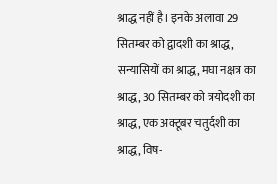श्राद्ध नहीं है। इनके अलावा 29 सितम्बर को द्वादशी का श्राद्ध, सन्यासियों का श्राद्ध, मघा नक्षत्र का श्राद्ध, 30 सितम्बर को त्रयोदशी का श्राद्ध, एक अक्टूबर चतुर्दशी का श्राद्ध, विष-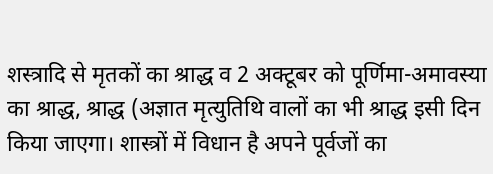शस्त्रादि से मृतकों का श्राद्ध व 2 अक्टूबर को पूर्णिमा-अमावस्या का श्राद्ध, श्राद्ध (अज्ञात मृत्युतिथि वालों का भी श्राद्ध इसी दिन किया जाएगा। शास्त्रों में विधान है अपने पूर्वजों का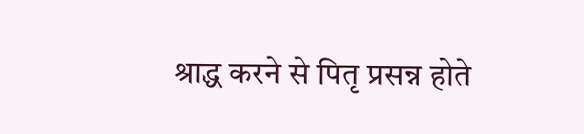श्राद्ध करने से पितृ प्रसन्न होते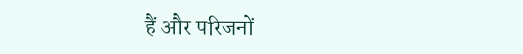हैं और परिजनों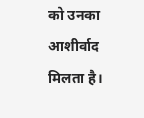को उनका आशीर्वाद मिलता है।